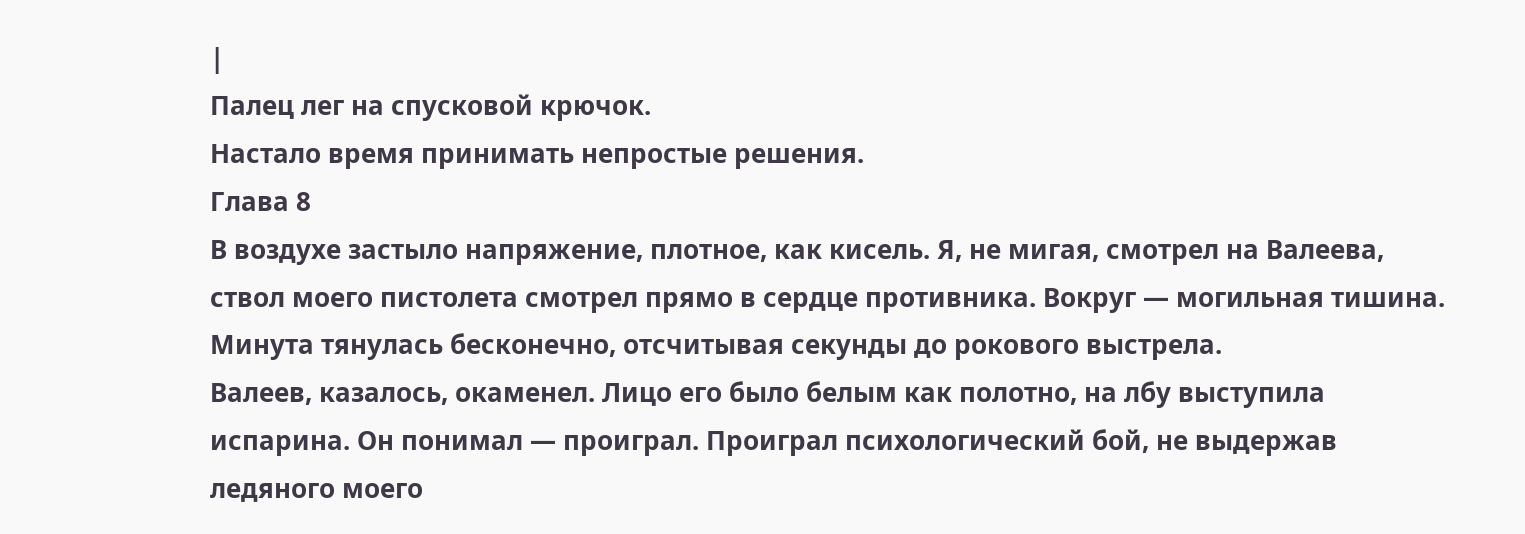|
Палец лег на спусковой крючок.
Настало время принимать непростые решения.
Глава 8
В воздухе застыло напряжение, плотное, как кисель. Я, не мигая, смотрел на Валеева, ствол моего пистолета смотрел прямо в сердце противника. Вокруг — могильная тишина. Минута тянулась бесконечно, отсчитывая секунды до рокового выстрела.
Валеев, казалось, окаменел. Лицо его было белым как полотно, на лбу выступила испарина. Он понимал — проиграл. Проиграл психологический бой, не выдержав ледяного моего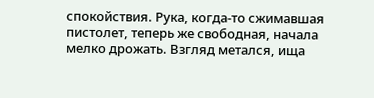спокойствия. Рука, когда-то сжимавшая пистолет, теперь же свободная, начала мелко дрожать. Взгляд метался, ища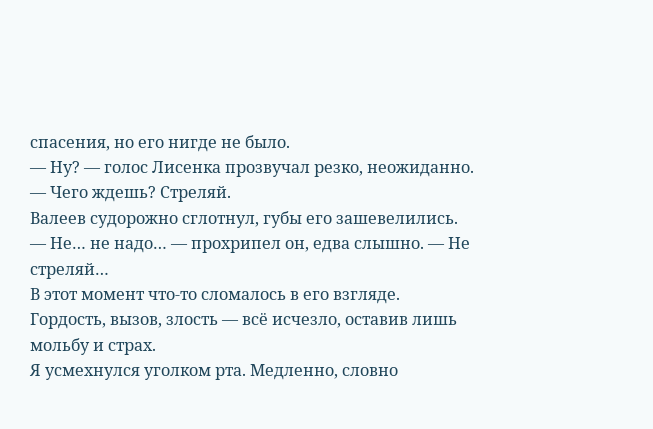спасения, но его нигде не было.
— Ну? — голос Лисенка прозвучал резко, неожиданно. — Чего ждешь? Стреляй.
Валеев судорожно сглотнул, губы его зашевелились.
— Не… не надо… — прохрипел он, едва слышно. — Не стреляй…
В этот момент что-то сломалось в его взгляде. Гордость, вызов, злость — всё исчезло, оставив лишь мольбу и страх.
Я усмехнулся уголком рта. Медленно, словно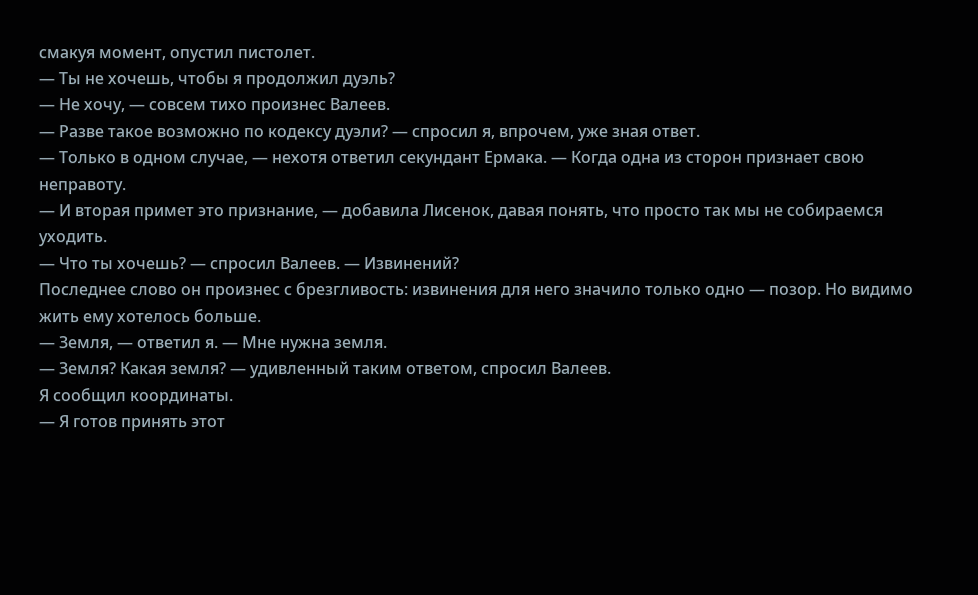смакуя момент, опустил пистолет.
— Ты не хочешь, чтобы я продолжил дуэль?
— Не хочу, — совсем тихо произнес Валеев.
— Разве такое возможно по кодексу дуэли? — спросил я, впрочем, уже зная ответ.
— Только в одном случае, — нехотя ответил секундант Ермака. — Когда одна из сторон признает свою неправоту.
— И вторая примет это признание, — добавила Лисенок, давая понять, что просто так мы не собираемся уходить.
— Что ты хочешь? — спросил Валеев. — Извинений?
Последнее слово он произнес с брезгливость: извинения для него значило только одно — позор. Но видимо жить ему хотелось больше.
— Земля, — ответил я. — Мне нужна земля.
— Земля? Какая земля? — удивленный таким ответом, спросил Валеев.
Я сообщил координаты.
— Я готов принять этот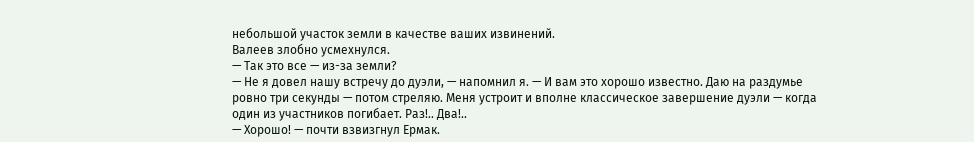небольшой участок земли в качестве ваших извинений.
Валеев злобно усмехнулся.
— Так это все — из-за земли?
— Не я довел нашу встречу до дуэли, — напомнил я. — И вам это хорошо известно. Даю на раздумье ровно три секунды — потом стреляю. Меня устроит и вполне классическое завершение дуэли — когда один из участников погибает. Раз!.. Два!..
— Хорошо! — почти взвизгнул Ермак.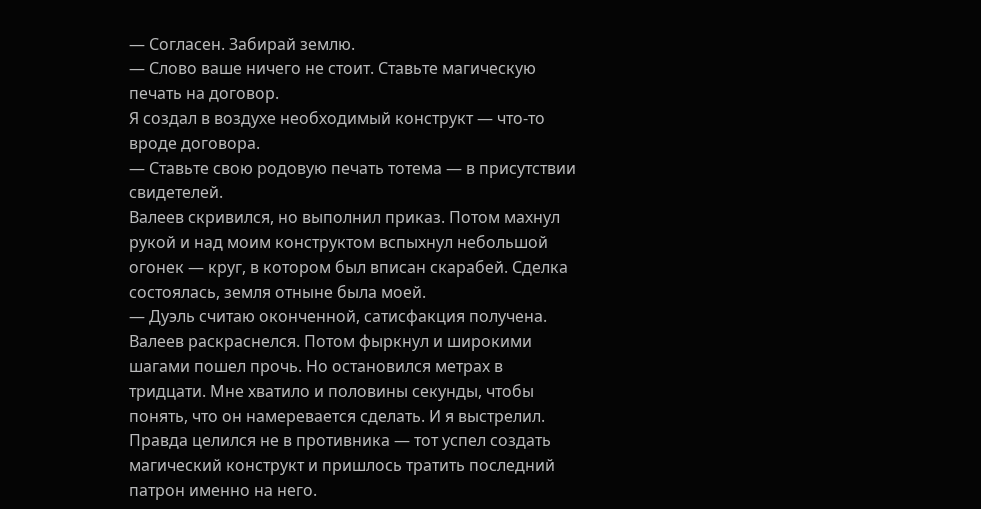— Согласен. Забирай землю.
— Слово ваше ничего не стоит. Ставьте магическую печать на договор.
Я создал в воздухе необходимый конструкт — что-то вроде договора.
— Ставьте свою родовую печать тотема — в присутствии свидетелей.
Валеев скривился, но выполнил приказ. Потом махнул рукой и над моим конструктом вспыхнул небольшой огонек — круг, в котором был вписан скарабей. Сделка состоялась, земля отныне была моей.
— Дуэль считаю оконченной, сатисфакция получена.
Валеев раскраснелся. Потом фыркнул и широкими шагами пошел прочь. Но остановился метрах в тридцати. Мне хватило и половины секунды, чтобы понять, что он намеревается сделать. И я выстрелил. Правда целился не в противника — тот успел создать магический конструкт и пришлось тратить последний патрон именно на него.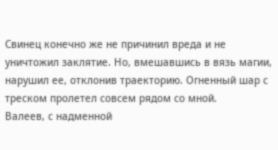Свинец конечно же не причинил вреда и не уничтожил заклятие. Но, вмешавшись в вязь магии, нарушил ее, отклонив траекторию. Огненный шар с треском пролетел совсем рядом со мной.
Валеев, с надменной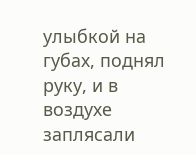улыбкой на губах, поднял руку, и в воздухе заплясали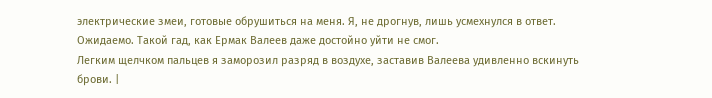электрические змеи, готовые обрушиться на меня. Я, не дрогнув, лишь усмехнулся в ответ. Ожидаемо. Такой гад, как Ермак Валеев даже достойно уйти не смог.
Легким щелчком пальцев я заморозил разряд в воздухе, заставив Валеева удивленно вскинуть брови. |